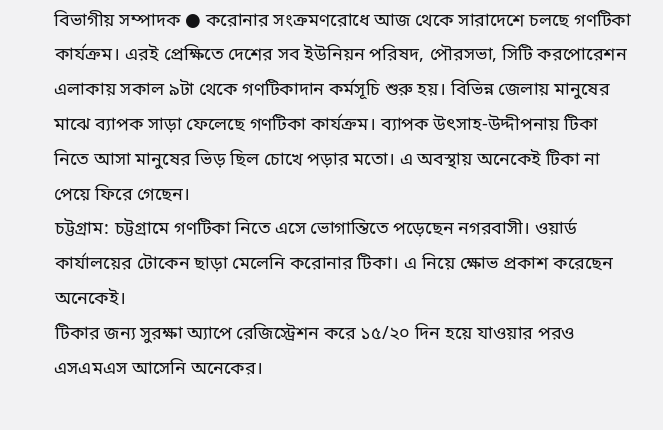বিভাগীয় সম্পাদক ● করোনার সংক্রমণরোধে আজ থেকে সারাদেশে চলছে গণটিকা কার্যক্রম। এরই প্রেক্ষিতে দেশের সব ইউনিয়ন পরিষদ, পৌরসভা, সিটি করপোরেশন এলাকায় সকাল ৯টা থেকে গণটিকাদান কর্মসূচি শুরু হয়। বিভিন্ন জেলায় মানুষের মাঝে ব্যাপক সাড়া ফেলেছে গণটিকা কার্যক্রম। ব্যাপক উৎসাহ-উদ্দীপনায় টিকা নিতে আসা মানুষের ভিড় ছিল চোখে পড়ার মতো। এ অবস্থায় অনেকেই টিকা না পেয়ে ফিরে গেছেন।
চট্টগ্রাম: চট্টগ্রামে গণটিকা নিতে এসে ভোগান্তিতে পড়েছেন নগরবাসী। ওয়ার্ড কার্যালয়ের টোকেন ছাড়া মেলেনি করোনার টিকা। এ নিয়ে ক্ষোভ প্রকাশ করেছেন অনেকেই।
টিকার জন্য সুরক্ষা অ্যাপে রেজিস্ট্রেশন করে ১৫/২০ দিন হয়ে যাওয়ার পরও এসএমএস আসেনি অনেকের।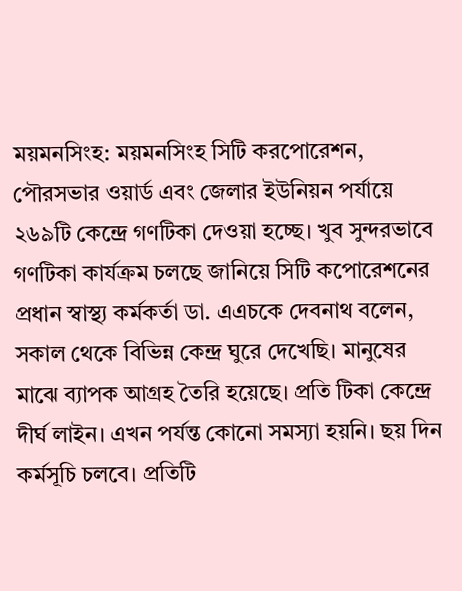ময়মনসিংহ: ময়মনসিংহ সিটি করপোরেশন, পৌরসভার ওয়ার্ড এবং জেলার ইউনিয়ন পর্যায়ে ২৬৯টি কেন্দ্রে গণটিকা দেওয়া হচ্ছে। খুব সুন্দরভাবে গণটিকা কার্যক্রম চলছে জানিয়ে সিটি কপোরেশনের প্রধান স্বাস্থ্য কর্মকর্তা ডা. এএচকে দেবনাথ বলেন, সকাল থেকে বিভিন্ন কেন্দ্র ঘুরে দেখেছি। মানুষের মাঝে ব্যাপক আগ্রহ তৈরি হয়েছে। প্রতি টিকা কেন্দ্রে দীর্ঘ লাইন। এখন পর্যন্ত কোনো সমস্যা হয়নি। ছয় দিন কর্মসূচি চলবে। প্রতিটি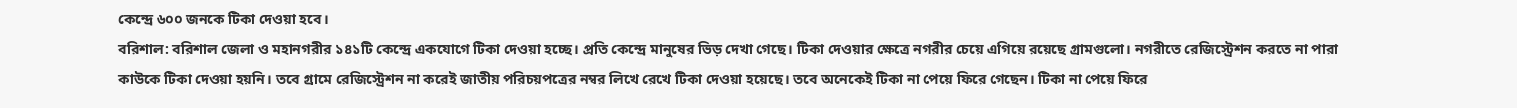কেন্দ্রে ৬০০ জনকে টিকা দেওয়া হবে।
বরিশাল: বরিশাল জেলা ও মহানগরীর ১৪১টি কেন্দ্রে একযোগে টিকা দেওয়া হচ্ছে। প্রতি কেন্দ্রে মানুষের ভিড় দেখা গেছে। টিকা দেওয়ার ক্ষেত্রে নগরীর চেয়ে এগিয়ে রয়েছে গ্রামগুলো। নগরীতে রেজিস্ট্রেশন করতে না পারা কাউকে টিকা দেওয়া হয়নি। তবে গ্রামে রেজিস্ট্রেশন না করেই জাতীয় পরিচয়পত্রের নম্বর লিখে রেখে টিকা দেওয়া হয়েছে। তবে অনেকেই টিকা না পেয়ে ফিরে গেছেন। টিকা না পেয়ে ফিরে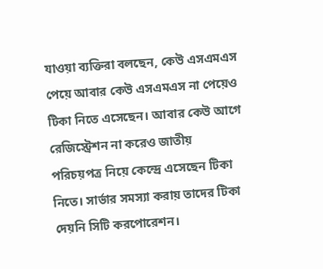যাওয়া ব্যক্তিরা বলছেন, কেউ এসএমএস পেয়ে আবার কেউ এসএমএস না পেয়েও টিকা নিতে এসেছেন। আবার কেউ আগে রেজিস্ট্রেশন না করেও জাতীয় পরিচয়পত্র নিয়ে কেন্দ্রে এসেছেন টিকা নিতে। সার্ভার সমস্যা করায় তাদের টিকা দেয়নি সিটি করপোরেশন।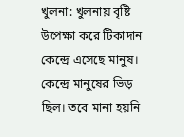খুলনা: খুলনায় বৃষ্টি উপেক্ষা করে টিকাদান কেন্দ্রে এসেছে মানুষ। কেন্দ্রে মানুষের ভিড় ছিল। তবে মানা হয়নি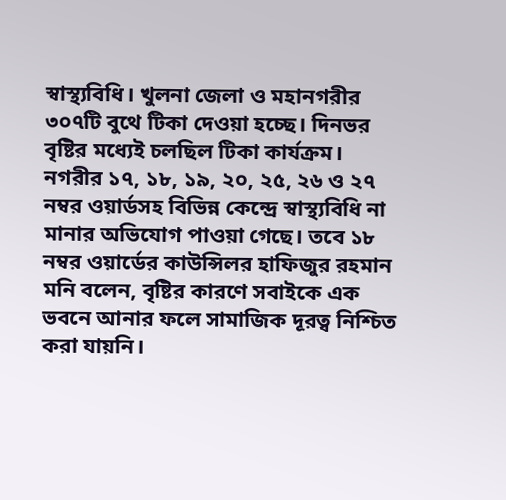স্বাস্থ্যবিধি। খুলনা জেলা ও মহানগরীর ৩০৭টি বুথে টিকা দেওয়া হচ্ছে। দিনভর বৃষ্টির মধ্যেই চলছিল টিকা কার্যক্রম। নগরীর ১৭, ১৮, ১৯, ২০, ২৫, ২৬ ও ২৭ নম্বর ওয়ার্ডসহ বিভিন্ন কেন্দ্রে স্বাস্থ্যবিধি না মানার অভিযোগ পাওয়া গেছে। তবে ১৮ নম্বর ওয়ার্ডের কাউন্সিলর হাফিজুর রহমান মনি বলেন, বৃষ্টির কারণে সবাইকে এক ভবনে আনার ফলে সামাজিক দূরত্ব নিশ্চিত করা যায়নি।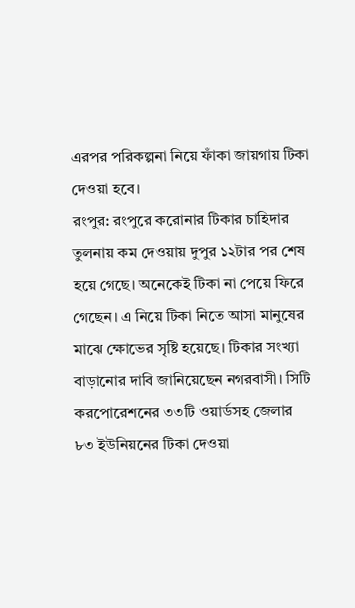এরপর পরিকল্পনা নিয়ে ফাঁকা জায়গায় টিকা দেওয়া হবে।
রংপুর: রংপুরে করোনার টিকার চাহিদার তুলনায় কম দেওয়ায় দুপুর ১২টার পর শেষ হয়ে গেছে। অনেকেই টিকা না পেয়ে ফিরে গেছেন। এ নিয়ে টিকা নিতে আসা মানুষের মাঝে ক্ষোভের সৃষ্টি হয়েছে। টিকার সংখ্যা বাড়ানোর দাবি জানিয়েছেন নগরবাসী। সিটি করপোরেশনের ৩৩টি ওয়ার্ডসহ জেলার ৮৩ ইউনিয়নের টিকা দেওয়া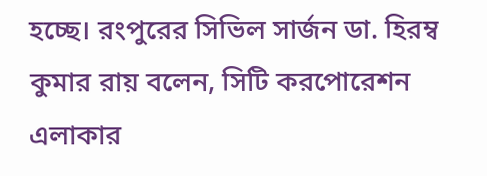হচ্ছে। রংপুরের সিভিল সার্জন ডা. হিরম্ব কুমার রায় বলেন, সিটি করপোরেশন এলাকার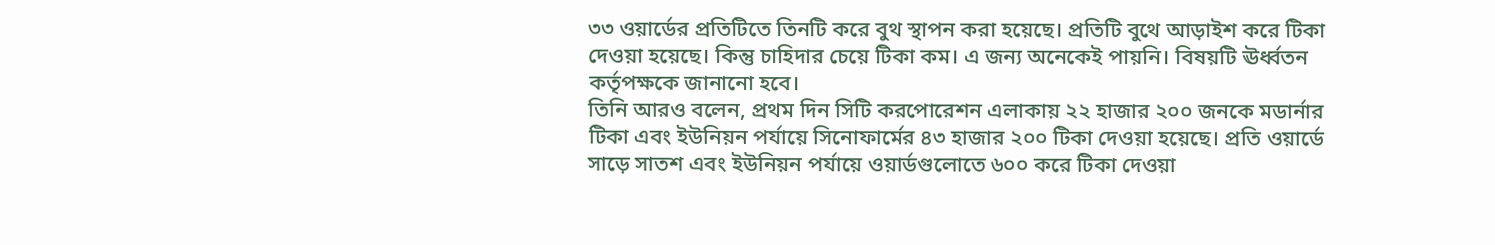৩৩ ওয়ার্ডের প্রতিটিতে তিনটি করে বুথ স্থাপন করা হয়েছে। প্রতিটি বুথে আড়াইশ করে টিকা দেওয়া হয়েছে। কিন্তু চাহিদার চেয়ে টিকা কম। এ জন্য অনেকেই পায়নি। বিষয়টি ঊর্ধ্বতন কর্তৃপক্ষকে জানানো হবে।
তিনি আরও বলেন, প্রথম দিন সিটি করপোরেশন এলাকায় ২২ হাজার ২০০ জনকে মডার্নার টিকা এবং ইউনিয়ন পর্যায়ে সিনোফার্মের ৪৩ হাজার ২০০ টিকা দেওয়া হয়েছে। প্রতি ওয়ার্ডে সাড়ে সাতশ এবং ইউনিয়ন পর্যায়ে ওয়ার্ডগুলোতে ৬০০ করে টিকা দেওয়া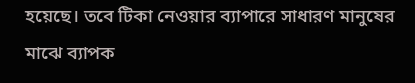হয়েছে। তবে টিকা নেওয়ার ব্যাপারে সাধারণ মানুষের মাঝে ব্যাপক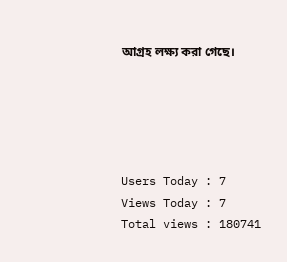আগ্রহ লক্ষ্য করা গেছে।





Users Today : 7
Views Today : 7
Total views : 180741